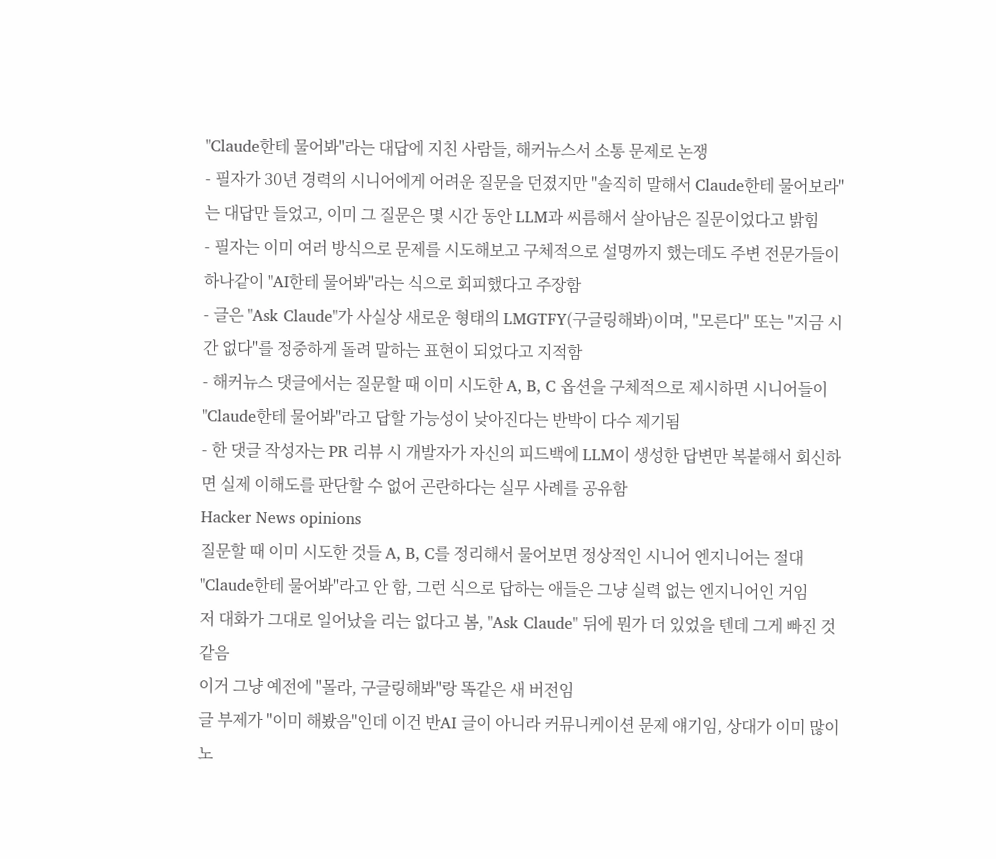"Claude한테 물어봐"라는 대답에 지친 사람들, 해커뉴스서 소통 문제로 논쟁
- 필자가 30년 경력의 시니어에게 어려운 질문을 던졌지만 "솔직히 말해서 Claude한테 물어보라"는 대답만 들었고, 이미 그 질문은 몇 시간 동안 LLM과 씨름해서 살아남은 질문이었다고 밝힘
- 필자는 이미 여러 방식으로 문제를 시도해보고 구체적으로 설명까지 했는데도 주변 전문가들이 하나같이 "AI한테 물어봐"라는 식으로 회피했다고 주장함
- 글은 "Ask Claude"가 사실상 새로운 형태의 LMGTFY(구글링해봐)이며, "모른다" 또는 "지금 시간 없다"를 정중하게 돌려 말하는 표현이 되었다고 지적함
- 해커뉴스 댓글에서는 질문할 때 이미 시도한 A, B, C 옵션을 구체적으로 제시하면 시니어들이 "Claude한테 물어봐"라고 답할 가능성이 낮아진다는 반박이 다수 제기됨
- 한 댓글 작성자는 PR 리뷰 시 개발자가 자신의 피드백에 LLM이 생성한 답변만 복붙해서 회신하면 실제 이해도를 판단할 수 없어 곤란하다는 실무 사례를 공유함
Hacker News opinions
질문할 때 이미 시도한 것들 A, B, C를 정리해서 물어보면 정상적인 시니어 엔지니어는 절대 "Claude한테 물어봐"라고 안 함, 그런 식으로 답하는 애들은 그냥 실력 없는 엔지니어인 거임
저 대화가 그대로 일어났을 리는 없다고 봄, "Ask Claude" 뒤에 뭔가 더 있었을 텐데 그게 빠진 것 같음
이거 그냥 예전에 "몰라, 구글링해봐"랑 똑같은 새 버전임
글 부제가 "이미 해봤음"인데 이건 반AI 글이 아니라 커뮤니케이션 문제 얘기임, 상대가 이미 많이 노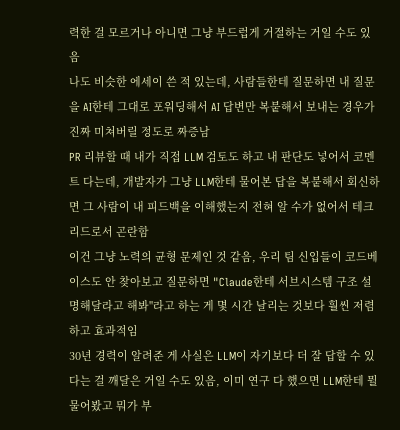력한 걸 모르거나 아니면 그냥 부드럽게 거절하는 거일 수도 있음
나도 비슷한 에세이 쓴 적 있는데, 사람들한테 질문하면 내 질문을 AI한테 그대로 포워딩해서 AI 답변만 복붙해서 보내는 경우가 진짜 미쳐버릴 정도로 짜증남
PR 리뷰할 때 내가 직접 LLM 검토도 하고 내 판단도 넣어서 코멘트 다는데, 개발자가 그냥 LLM한테 물어본 답을 복붙해서 회신하면 그 사람이 내 피드백을 이해했는지 전혀 알 수가 없어서 테크리드로서 곤란함
이건 그냥 노력의 균형 문제인 것 같음, 우리 팀 신입들이 코드베이스도 안 찾아보고 질문하면 "Claude한테 서브시스템 구조 설명해달라고 해봐"라고 하는 게 몇 시간 날리는 것보다 훨씬 저렴하고 효과적임
30년 경력이 알려준 게 사실은 LLM이 자기보다 더 잘 답할 수 있다는 걸 깨달은 거일 수도 있음, 이미 연구 다 했으면 LLM한테 뭘 물어봤고 뭐가 부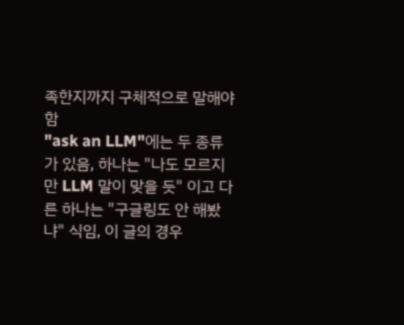족한지까지 구체적으로 말해야 함
"ask an LLM"에는 두 종류가 있음, 하나는 "나도 모르지만 LLM 말이 맞을 듯" 이고 다른 하나는 "구글링도 안 해봤냐" 식임, 이 글의 경우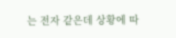는 전자 같은데 상황에 따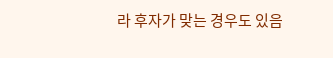라 후자가 맞는 경우도 있음